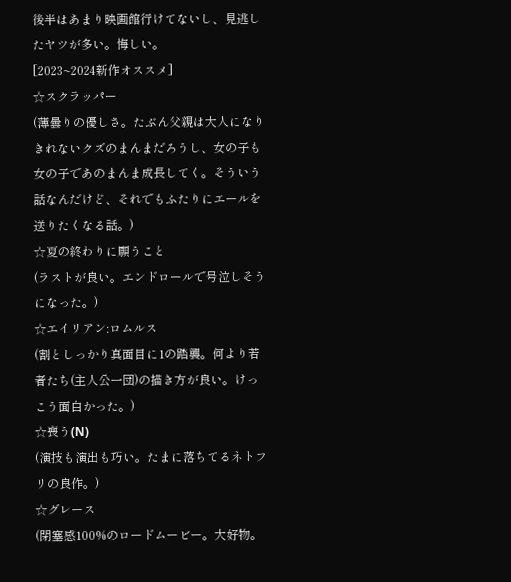後半はあまり映画館行けてないし、見逃したヤツが多い。悔しい。
[2023~2024新作オススメ]
☆スクラッパー
(薄曇りの優しさ。たぶん父親は大人になりきれないクズのまんまだろうし、女の子も女の子であのまんま成長してく。そういう話なんだけど、それでもふたりにエールを送りたくなる話。)
☆夏の終わりに願うこと
(ラストが良い。エンドロールで号泣しそうになった。)
☆エイリアン:ロムルス
(割としっかり真面目に1の踏襲。何より若者たち(主人公一団)の描き方が良い。けっこう面白かった。)
☆喪う(N)
(演技も演出も巧い。たまに落ちてるネトフリの良作。)
☆グレース
(閉塞感100%のロードムービー。大好物。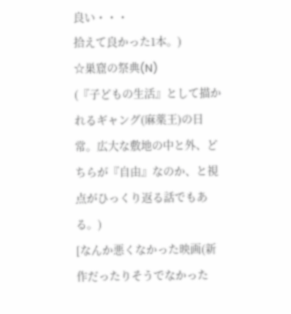良い・・・
拾えて良かった1本。)
☆巣窟の祭典(N)
(『子どもの生活』として描かれるギャング(麻薬王)の日常。広大な敷地の中と外、どちらが『自由』なのか、と視点がひっくり返る話でもある。)
[なんか悪くなかった映画(新作だったりそうでなかった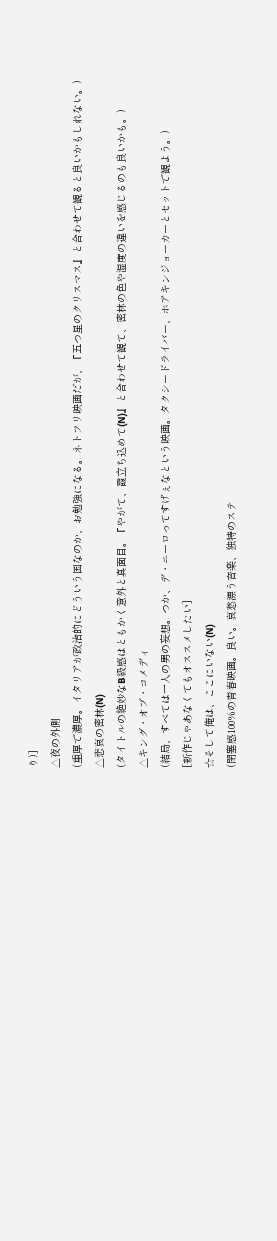り)]
△夜の外側
(重厚で濃厚。イタリアが政治的にどういう国なのか、お勉強になる。ネトフリ映画だが、『五つ星のクリスマス』と合わせて観ると良いかもしれない。)
△悲哀の密林(N)
(タイトルの絶妙なB級感はともかく意外と真面目。『やがて、霞立ち込めて(N)』と合わせて観て、密林の色や湿度の違いを感じるのも良いかも。)
△キング・オブ・コメディ
(結局、すべては一人の男の妄想。つか、デ・ニーロってすげぇなという映画。タクシードライバー、ホアキンジョーカーとセットで観よう。)
[新作じゃあなくてもオススメしたい]
☆そして俺は、ここにいない(N)
(閉塞感100%の青春映画。良い。哀愁漂う音楽、独特のステ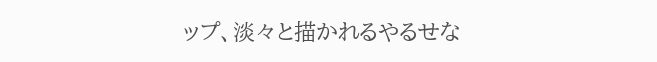ップ、淡々と描かれるやるせな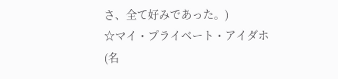さ、全て好みであった。)
☆マイ・プライベート・アイダホ
(名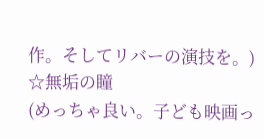作。そしてリバーの演技を。)
☆無垢の瞳
(めっちゃ良い。子ども映画っ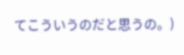てこういうのだと思うの。)